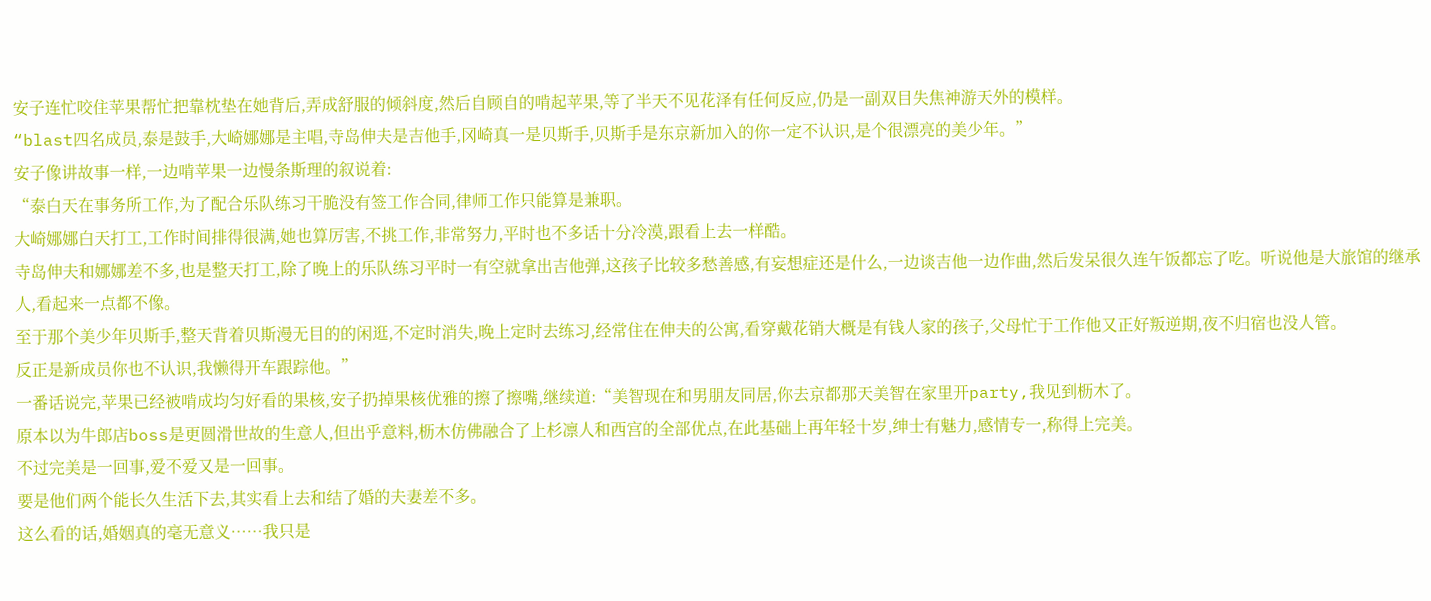安子连忙咬住苹果帮忙把靠枕垫在她背后,弄成舒服的倾斜度,然后自顾自的啃起苹果,等了半天不见花泽有任何反应,仍是一副双目失焦神游天外的模样。
“blast四名成员,泰是鼓手,大崎娜娜是主唱,寺岛伸夫是吉他手,冈崎真一是贝斯手,贝斯手是东京新加入的你一定不认识,是个很漂亮的美少年。”
安子像讲故事一样,一边啃苹果一边慢条斯理的叙说着:
“泰白天在事务所工作,为了配合乐队练习干脆没有签工作合同,律师工作只能算是兼职。
大崎娜娜白天打工,工作时间排得很满,她也算厉害,不挑工作,非常努力,平时也不多话十分冷漠,跟看上去一样酷。
寺岛伸夫和娜娜差不多,也是整天打工,除了晚上的乐队练习平时一有空就拿出吉他弹,这孩子比较多愁善感,有妄想症还是什么,一边谈吉他一边作曲,然后发呆很久连午饭都忘了吃。听说他是大旅馆的继承人,看起来一点都不像。
至于那个美少年贝斯手,整天背着贝斯漫无目的的闲逛,不定时消失,晚上定时去练习,经常住在伸夫的公寓,看穿戴花销大概是有钱人家的孩子,父母忙于工作他又正好叛逆期,夜不归宿也没人管。
反正是新成员你也不认识,我懒得开车跟踪他。”
一番话说完,苹果已经被啃成均匀好看的果核,安子扔掉果核优雅的擦了擦嘴,继续道:“美智现在和男朋友同居,你去京都那天美智在家里开party,我见到枥木了。
原本以为牛郎店boss是更圆滑世故的生意人,但出乎意料,枥木仿佛融合了上杉凛人和西宫的全部优点,在此基础上再年轻十岁,绅士有魅力,感情专一,称得上完美。
不过完美是一回事,爱不爱又是一回事。
要是他们两个能长久生活下去,其实看上去和结了婚的夫妻差不多。
这么看的话,婚姻真的毫无意义……我只是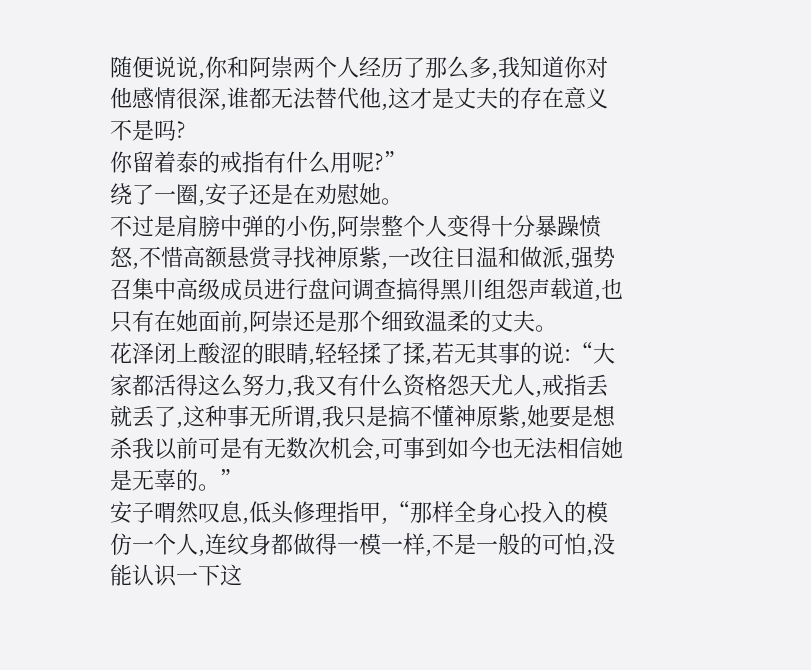随便说说,你和阿崇两个人经历了那么多,我知道你对他感情很深,谁都无法替代他,这才是丈夫的存在意义不是吗?
你留着泰的戒指有什么用呢?”
绕了一圈,安子还是在劝慰她。
不过是肩膀中弹的小伤,阿崇整个人变得十分暴躁愤怒,不惜高额悬赏寻找神原紫,一改往日温和做派,强势召集中高级成员进行盘问调查搞得黑川组怨声载道,也只有在她面前,阿崇还是那个细致温柔的丈夫。
花泽闭上酸涩的眼睛,轻轻揉了揉,若无其事的说:“大家都活得这么努力,我又有什么资格怨天尤人,戒指丢就丢了,这种事无所谓,我只是搞不懂神原紫,她要是想杀我以前可是有无数次机会,可事到如今也无法相信她是无辜的。”
安子喟然叹息,低头修理指甲,“那样全身心投入的模仿一个人,连纹身都做得一模一样,不是一般的可怕,没能认识一下这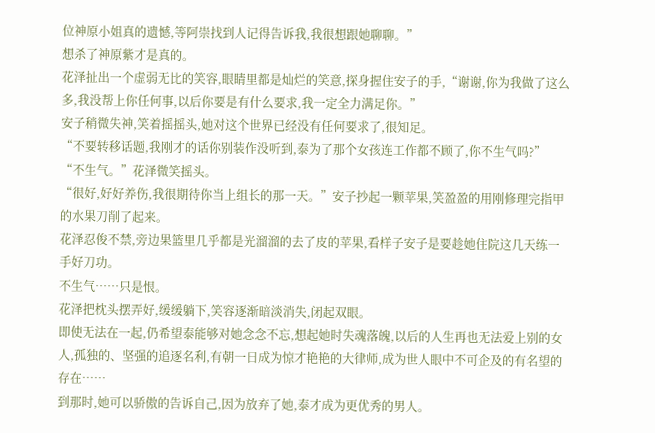位神原小姐真的遗憾,等阿崇找到人记得告诉我,我很想跟她聊聊。”
想杀了神原紫才是真的。
花泽扯出一个虚弱无比的笑容,眼睛里都是灿烂的笑意,探身握住安子的手,“谢谢,你为我做了这么多,我没帮上你任何事,以后你要是有什么要求,我一定全力满足你。”
安子稍微失神,笑着摇摇头,她对这个世界已经没有任何要求了,很知足。
“不要转移话题,我刚才的话你别装作没听到,泰为了那个女孩连工作都不顾了,你不生气吗?”
“不生气。”花泽微笑摇头。
“很好,好好养伤,我很期待你当上组长的那一天。”安子抄起一颗苹果,笑盈盈的用刚修理完指甲的水果刀削了起来。
花泽忍俊不禁,旁边果篮里几乎都是光溜溜的去了皮的苹果,看样子安子是要趁她住院这几天练一手好刀功。
不生气……只是恨。
花泽把枕头摆弄好,缓缓躺下,笑容逐渐暗淡消失,闭起双眼。
即使无法在一起,仍希望泰能够对她念念不忘,想起她时失魂落魄,以后的人生再也无法爱上别的女人,孤独的、坚强的追逐名利,有朝一日成为惊才艳艳的大律师,成为世人眼中不可企及的有名望的存在……
到那时,她可以骄傲的告诉自己,因为放弃了她,泰才成为更优秀的男人。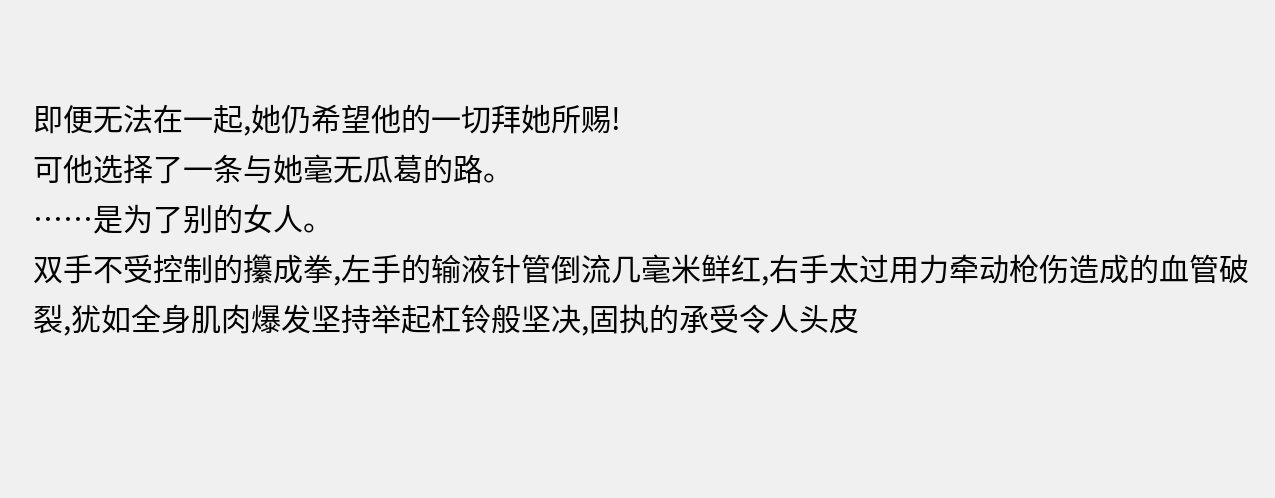即便无法在一起,她仍希望他的一切拜她所赐!
可他选择了一条与她毫无瓜葛的路。
……是为了别的女人。
双手不受控制的攥成拳,左手的输液针管倒流几毫米鲜红,右手太过用力牵动枪伤造成的血管破裂,犹如全身肌肉爆发坚持举起杠铃般坚决,固执的承受令人头皮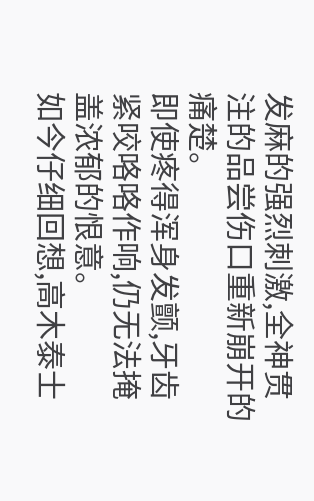发麻的强烈刺激,全神贯注的品尝伤口重新崩开的痛楚。
即使疼得浑身发颤,牙齿紧咬咯咯作响,仍无法掩盖浓郁的恨意。
如今仔细回想,高木泰士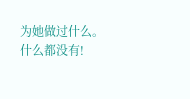为她做过什么。
什么都没有!